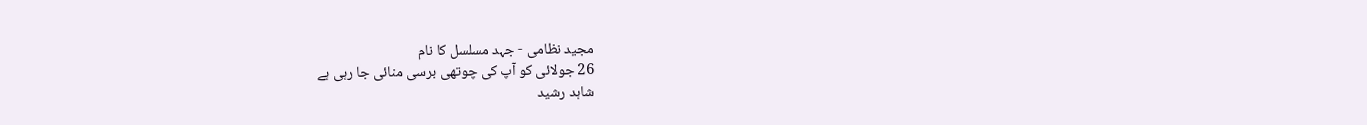مجید نظامی - جہد مسلسل کا نام
26 جولائی کو آپ کی چوتھی برسی منائی جا رہی ہے
شاہد رشید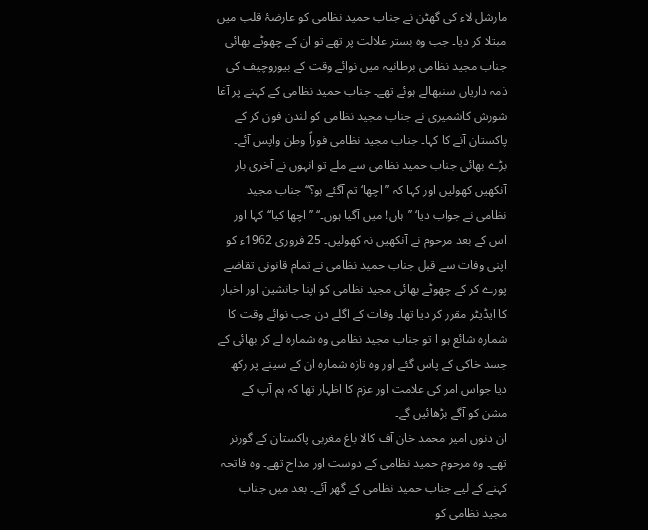مارشل لاء کی گھٹن نے جناب حمید نظامی کو عارضۂ قلب میں مبتلا کر دیا۔ جب وہ بستر علالت پر تھے تو ان کے چھوٹے بھائی جناب مجید نظامی برطانیہ میں نوائے وقت کے بیوروچیف کی ذمہ داریاں سنبھالے ہوئے تھے۔ جناب حمید نظامی کے کہنے پر آغا شورش کاشمیری نے جناب مجید نظامی کو لندن فون کر کے پاکستان آنے کا کہا۔ جناب مجید نظامی فوراً وطن واپس آئے۔ بڑے بھائی جناب حمید نظامی سے ملے تو انہوں نے آخری بار آنکھیں کھولیں اور کہا کہ ’’اچھا‘ تم آگئے ہو؟‘‘ جناب مجید نظامی نے جواب دیا‘ ’’ہاں! میں آگیا ہوں۔‘‘ ’’اچھا کیا‘‘ کہا اور اس کے بعد مرحوم نے آنکھیں نہ کھولیں۔ 25 فروری 1962ء کو اپنی وفات سے قبل جناب حمید نظامی نے تمام قانونی تقاضے پورے کر کے چھوٹے بھائی مجید نظامی کو اپنا جانشین اور اخبار کا ایڈیٹر مقرر کر دیا تھا۔ وفات کے اگلے دن جب نوائے وقت کا شمارہ شائع ہو ا تو جناب مجید نظامی وہ شمارہ لے کر بھائی کے جسد خاکی کے پاس گئے اور وہ تازہ شمارہ ان کے سینے پر رکھ دیا جواس امر کی علامت اور عزم کا اظہار تھا کہ ہم آپ کے مشن کو آگے بڑھائیں گے۔
ان دنوں امیر محمد خان آف کالا باغ مغربی پاکستان کے گورنر تھے۔ وہ مرحوم حمید نظامی کے دوست اور مداح تھے۔ وہ فاتحہ کہنے کے لیے جناب حمید نظامی کے گھر آئے۔ بعد میں جناب مجید نظامی کو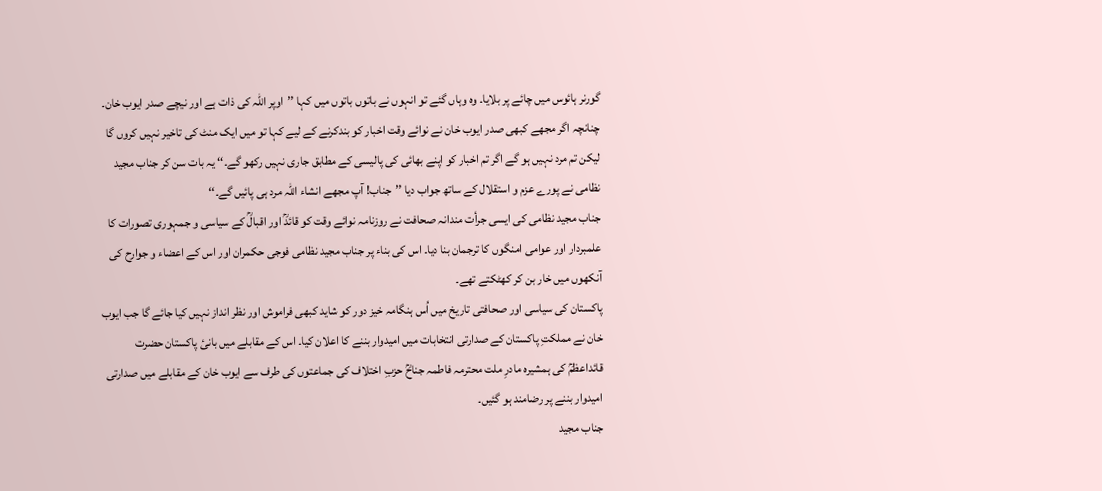گورنر ہائوس میں چائے پر بلایا۔ وہ وہاں گئے تو انہوں نے باتوں باتوں میں کہا ’’اوپر اللہ کی ذات ہے اور نیچے صدر ایوب خان۔ چنانچہ اگر مجھے کبھی صدر ایوب خان نے نوائے وقت اخبار کو بندکرنے کے لیے کہا تو میں ایک منٹ کی تاخیر نہیں کروں گا لیکن تم مرد نہیں ہو گے اگر تم اخبار کو اپنے بھائی کی پالیسی کے مطابق جاری نہیں رکھو گے۔‘‘ یہ بات سن کر جناب مجید نظامی نے پورے عزم و استقلال کے ساتھ جواب دیا ’’جناب! آپ مجھے انشاء اللہ مرد ہی پائیں گے۔‘‘
جناب مجید نظامی کی ایسی جرأت مندانہ صحافت نے روزنامہ نوائے وقت کو قائدؒ اور اقبالؒ کے سیاسی و جمہوری تصورات کا علمبردار اور عوامی امنگوں کا ترجمان بنا دیا۔ اس کی بناء پر جناب مجید نظامی فوجی حکمران اور اس کے اعضاء و جوارح کی آنکھوں میں خار بن کر کھٹکتے تھے۔
پاکستان کی سیاسی اور صحافتی تاریخ میں اُس ہنگامہ خیز دور کو شاید کبھی فراموش اور نظر انداز نہیں کیا جائے گا جب ایوب خان نے مملکتِ پاکستان کے صدارتی انتخابات میں امیدوار بننے کا اعلان کیا۔ اس کے مقابلے میں بانیٔ پاکستان حضرت قائداعظمؒ کی ہمشیرہ مادرِ ملت محترمہ فاطمہ جناحؒ حزبِ اختلاف کی جماعتوں کی طرف سے ایوب خان کے مقابلے میں صدارتی امیدوار بننے پر رضامند ہو گئیں۔
جناب مجید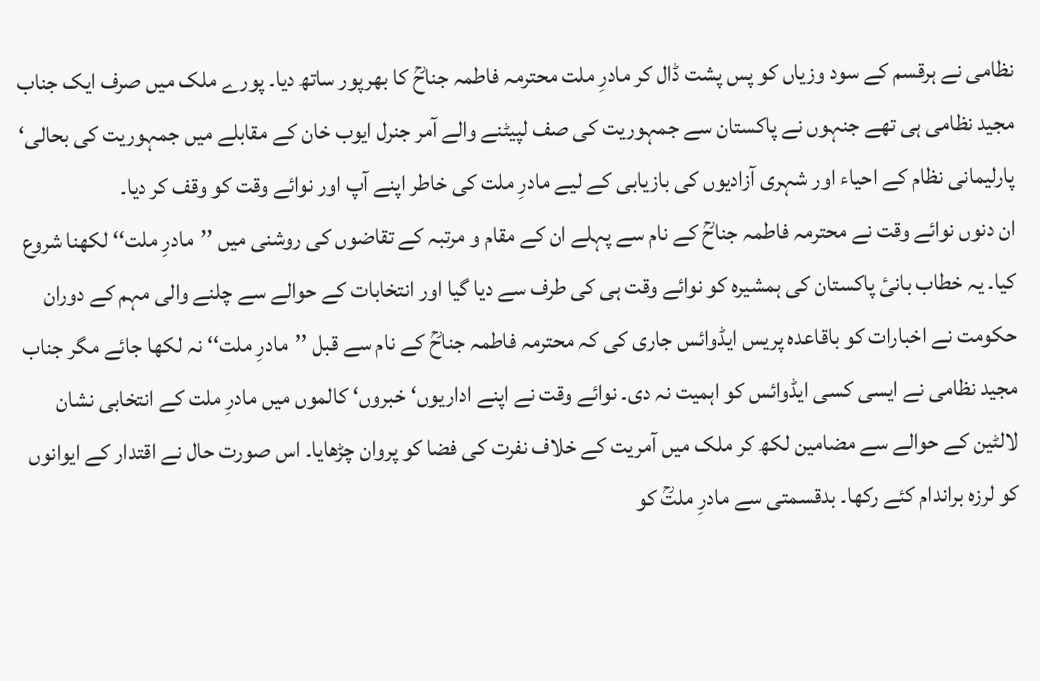نظامی نے ہرقسم کے سود وزیاں کو پس پشت ڈال کر مادرِ ملت محترمہ فاطمہ جناحؒ کا بھرپور ساتھ دیا۔ پورے ملک میں صرف ایک جناب مجید نظامی ہی تھے جنہوں نے پاکستان سے جمہوریت کی صف لپیٹنے والے آمر جنرل ایوب خان کے مقابلے میں جمہوریت کی بحالی‘ پارلیمانی نظام کے احیاء اور شہری آزادیوں کی بازیابی کے لیے مادرِ ملت کی خاطر اپنے آپ اور نوائے وقت کو وقف کر دیا۔
ان دنوں نوائے وقت نے محترمہ فاطمہ جناحؒ کے نام سے پہلے ان کے مقام و مرتبہ کے تقاضوں کی روشنی میں ’’مادرِ ملت‘‘ لکھنا شروع کیا۔ یہ خطاب بانیٔ پاکستان کی ہمشیرہ کو نوائے وقت ہی کی طرف سے دیا گیا اور انتخابات کے حوالے سے چلنے والی مہم کے دوران حکومت نے اخبارات کو باقاعدہ پریس ایڈوائس جاری کی کہ محترمہ فاطمہ جناحؒ کے نام سے قبل ’’مادرِ ملت‘‘ نہ لکھا جائے مگر جناب مجید نظامی نے ایسی کسی ایڈوائس کو اہمیت نہ دی۔ نوائے وقت نے اپنے اداریوں‘ خبروں‘ کالموں میں مادرِ ملت کے انتخابی نشان لالٹین کے حوالے سے مضامین لکھ کر ملک میں آمریت کے خلاف نفرت کی فضا کو پروان چڑھایا۔ اس صورت حال نے اقتدار کے ایوانوں کو لرزہ براندام کئے رکھا۔ بدقسمتی سے مادرِ ملتؒ کو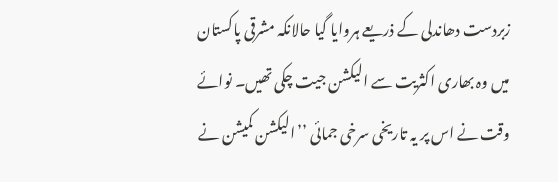زبردست دھاندلی کے ذریعے ہروایا گیا حالانکہ مشرقی پاکستان میں وہ بھاری اکثریت سے الیکشن جیت چکی تھیں۔ نوائے وقت نے اس پر یہ تاریخی سرخی جمائی ’’الیکشن کمیشن نے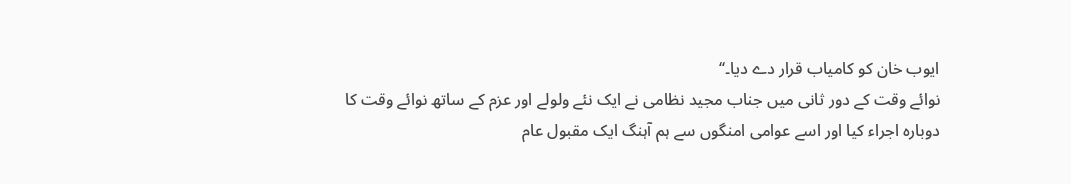ایوب خان کو کامیاب قرار دے دیا۔‘‘
نوائے وقت کے دور ثانی میں جناب مجید نظامی نے ایک نئے ولولے اور عزم کے ساتھ نوائے وقت کا دوبارہ اجراء کیا اور اسے عوامی امنگوں سے ہم آہنگ ایک مقبول عام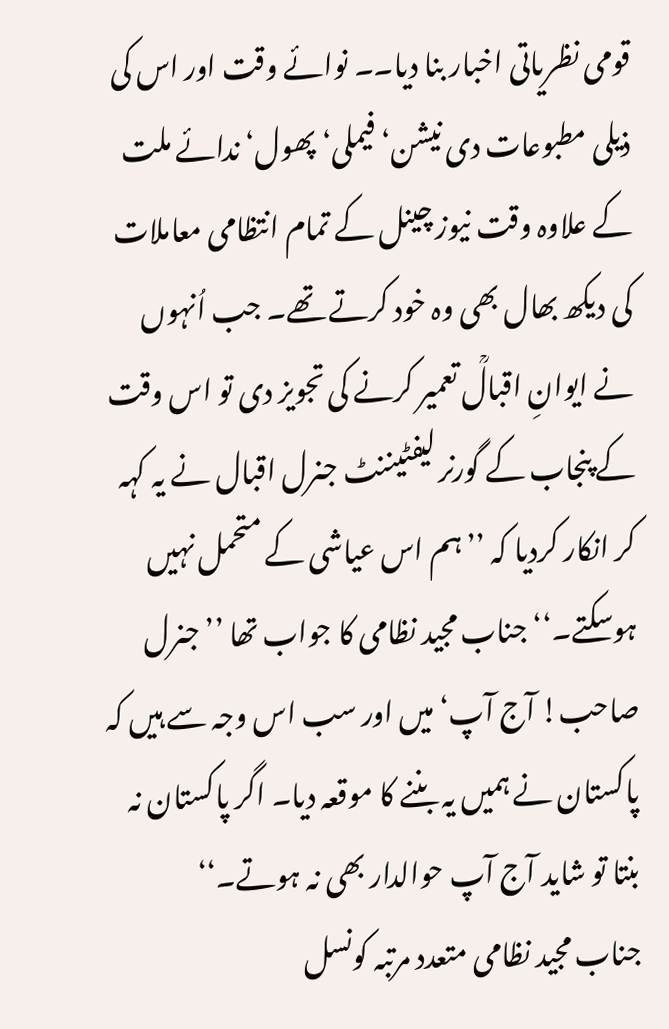قومی نظریاتی اخبار بنا دیا۔۔ نوائے وقت اور اس کی ذیلی مطبوعات دی نیشن‘ فیملی‘ پھول‘ ندائے ملت کے علاوہ وقت نیوز چینل کے تمام انتظامی معاملات کی دیکھ بھال بھی وہ خود کرتے تھے۔ جب اُنہوں نے ایوانِ اقبالؒ تعمیر کرنے کی تجویز دی تو اس وقت کے پنجاب کے گورنر لیفٹیننٹ جنرل اقبال نے یہ کہہ کر انکار کردیا کہ ’’ہم اس عیاشی کے متحمل نہیں ہوسکتے۔‘‘ جناب مجید نظامی کا جواب تھا ’’جنرل صاحب! آج آپ‘ میں اور سب اس وجہ سے ہیں کہ پاکستان نے ہمیں یہ بننے کا موقعہ دیا۔ اگر پاکستان نہ بنتا تو شاید آج آپ حوالدار بھی نہ ہوتے۔‘‘
جناب مجید نظامی متعدد مرتبہ کونسل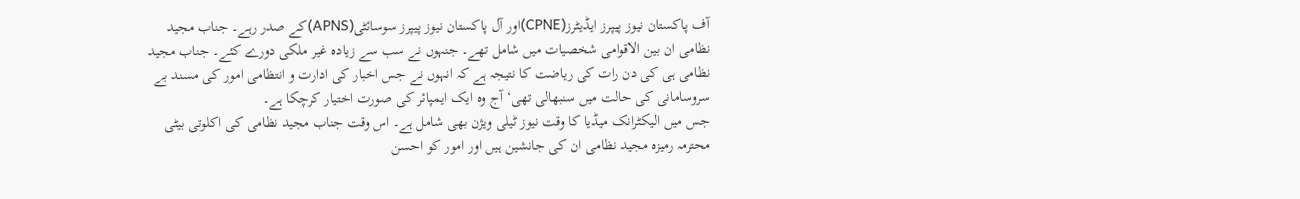آف پاکستان نیوز پیپرز ایڈیٹرز(CPNE)اور آل پاکستان نیوز پیپرز سوسائٹی(APNS)کے صدر رہے۔ جناب مجید نظامی ان بین الاقوامی شخصیات میں شامل تھے۔ جنہوں نے سب سے زیادہ غیر ملکی دورے کئے۔ جناب مجید نظامی ہی کی دن رات کی ریاضت کا نتیجہ ہے کہ انہوں نے جس اخبار کی ادارت و انتظامی امور کی مسند بے سروسامانی کی حالت میں سنبھالی تھی‘ آج وہ ایک ایمپائر کی صورت اختیار کرچکا ہے۔
جس میں الیکٹرانک میڈیا کا وقت نیوز ٹیلی ویژن بھی شامل ہے۔ اس وقت جناب مجید نظامی کی اکلوتی بیٹی محترمہ رمیزہ مجید نظامی ان کی جانشین ہیں اور امور کو احسن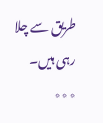طریق سے چلا رہی ہیں۔
٭٭٭